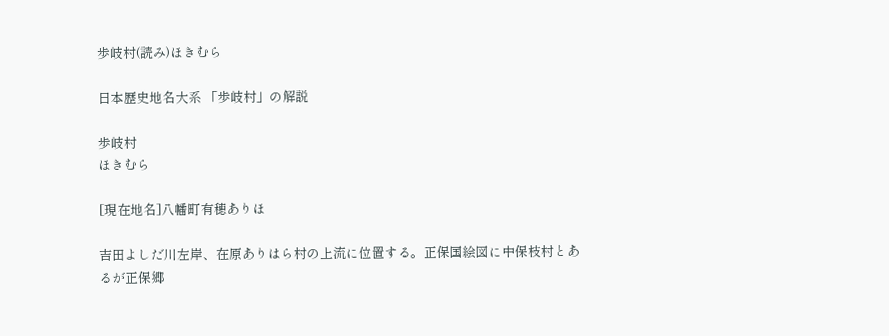歩岐村(読み)ほきむら

日本歴史地名大系 「歩岐村」の解説

歩岐村
ほきむら

[現在地名]八幡町有穂ありほ

吉田よしだ川左岸、在原ありはら村の上流に位置する。正保国絵図に中保枝村とあるが正保郷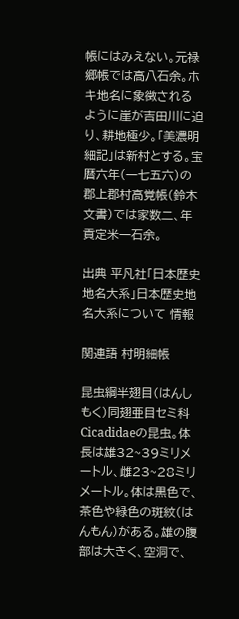帳にはみえない。元禄郷帳では高八石余。ホキ地名に象徴されるように崖が吉田川に迫り、耕地極少。「美濃明細記」は新村とする。宝暦六年(一七五六)の郡上郡村高覚帳(鈴木文書)では家数二、年貢定米一石余。

出典 平凡社「日本歴史地名大系」日本歴史地名大系について 情報

関連語 村明細帳

昆虫綱半翅目(はんしもく)同翅亜目セミ科Cicadidaeの昆虫。体長は雄32~39ミリメートル、雌23~28ミリメートル。体は黒色で、茶色や緑色の斑紋(はんもん)がある。雄の腹部は大きく、空洞で、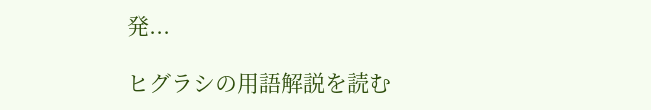発...

ヒグラシの用語解説を読む